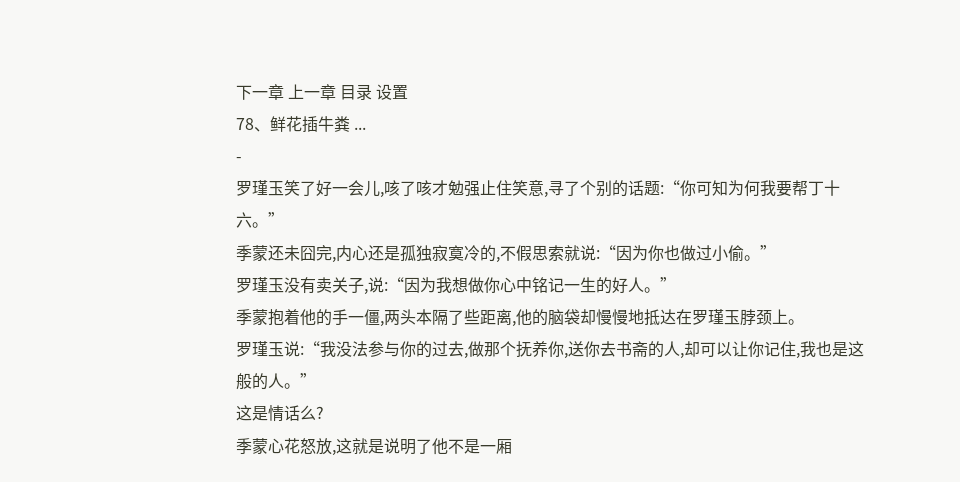下一章 上一章 目录 设置
78、鲜花插牛粪 ...
-
罗瑾玉笑了好一会儿,咳了咳才勉强止住笑意,寻了个别的话题:“你可知为何我要帮丁十六。”
季蒙还未囧完,内心还是孤独寂寞冷的,不假思索就说:“因为你也做过小偷。”
罗瑾玉没有卖关子,说:“因为我想做你心中铭记一生的好人。”
季蒙抱着他的手一僵,两头本隔了些距离,他的脑袋却慢慢地抵达在罗瑾玉脖颈上。
罗瑾玉说:“我没法参与你的过去,做那个抚养你,送你去书斋的人,却可以让你记住,我也是这般的人。”
这是情话么?
季蒙心花怒放,这就是说明了他不是一厢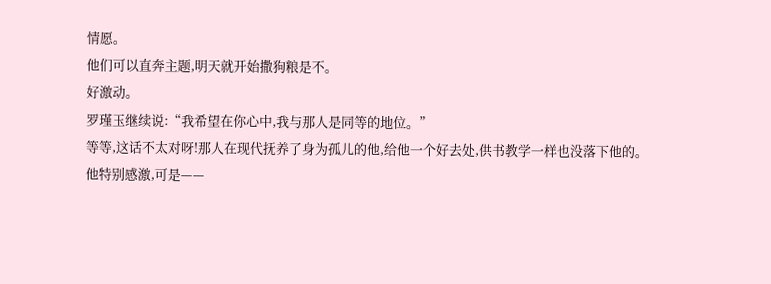情愿。
他们可以直奔主题,明天就开始撒狗粮是不。
好激动。
罗瑾玉继续说:“我希望在你心中,我与那人是同等的地位。”
等等,这话不太对呀!那人在现代抚养了身为孤儿的他,给他一个好去处,供书教学一样也没落下他的。
他特别感激,可是——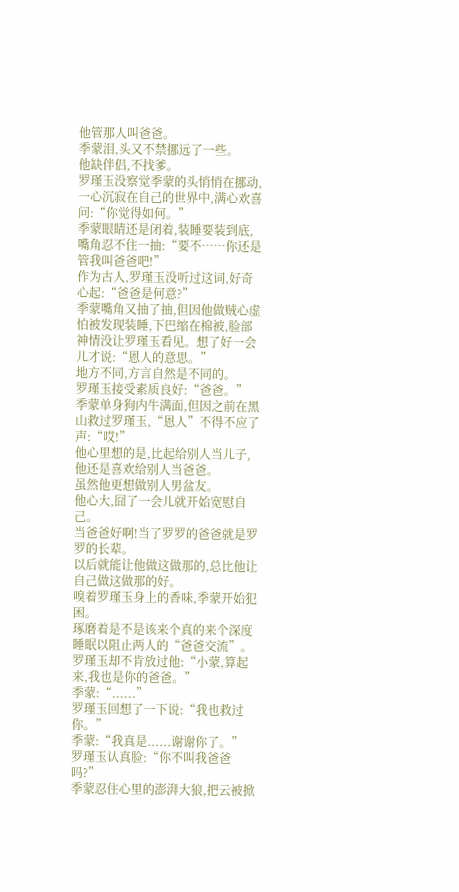他管那人叫爸爸。
季蒙泪,头又不禁挪远了一些。
他缺伴侣,不找爹。
罗瑾玉没察觉季蒙的头悄悄在挪动,一心沉寂在自己的世界中,满心欢喜问:“你觉得如何。”
季蒙眼睛还是闭着,装睡要装到底,嘴角忍不住一抽:“要不……你还是管我叫爸爸吧!”
作为古人,罗瑾玉没听过这词,好奇心起:“爸爸是何意?”
季蒙嘴角又抽了抽,但因他做贼心虚怕被发现装睡,下巴缩在棉被,脸部神情没让罗瑾玉看见。想了好一会儿才说:“恩人的意思。”
地方不同,方言自然是不同的。
罗瑾玉接受素质良好:“爸爸。”
季蒙单身狗内牛满面,但因之前在黑山救过罗瑾玉,“恩人”不得不应了声:“哎!”
他心里想的是,比起给别人当儿子,他还是喜欢给别人当爸爸。
虽然他更想做别人男盆友。
他心大,囧了一会儿就开始宽慰自己。
当爸爸好啊!当了罗罗的爸爸就是罗罗的长辈。
以后就能让他做这做那的,总比他让自己做这做那的好。
嗅着罗瑾玉身上的香味,季蒙开始犯困。
琢磨着是不是该来个真的来个深度睡眠以阻止两人的“爸爸交流”。
罗瑾玉却不肯放过他:“小蒙,算起来,我也是你的爸爸。”
季蒙:“......”
罗瑾玉回想了一下说:“我也救过你。”
季蒙:“我真是......谢谢你了。”
罗瑾玉认真脸:“你不叫我爸爸吗?”
季蒙忍住心里的澎湃大狼,把云被掀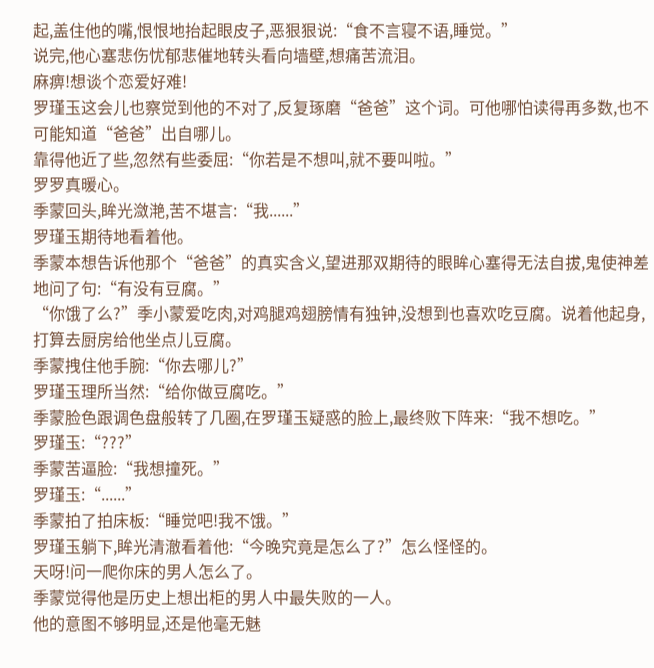起,盖住他的嘴,恨恨地抬起眼皮子,恶狠狠说:“食不言寝不语,睡觉。”
说完,他心塞悲伤忧郁悲催地转头看向墙壁,想痛苦流泪。
麻痹!想谈个恋爱好难!
罗瑾玉这会儿也察觉到他的不对了,反复琢磨“爸爸”这个词。可他哪怕读得再多数,也不可能知道“爸爸”出自哪儿。
靠得他近了些,忽然有些委屈:“你若是不想叫,就不要叫啦。”
罗罗真暖心。
季蒙回头,眸光潋滟,苦不堪言:“我......”
罗瑾玉期待地看着他。
季蒙本想告诉他那个“爸爸”的真实含义,望进那双期待的眼眸心塞得无法自拔,鬼使神差地问了句:“有没有豆腐。”
“你饿了么?”季小蒙爱吃肉,对鸡腿鸡翅膀情有独钟,没想到也喜欢吃豆腐。说着他起身,打算去厨房给他坐点儿豆腐。
季蒙拽住他手腕:“你去哪儿?”
罗瑾玉理所当然:“给你做豆腐吃。”
季蒙脸色跟调色盘般转了几圈,在罗瑾玉疑惑的脸上,最终败下阵来:“我不想吃。”
罗瑾玉:“???”
季蒙苦逼脸:“我想撞死。”
罗瑾玉:“......”
季蒙拍了拍床板:“睡觉吧!我不饿。”
罗瑾玉躺下,眸光清澈看着他:“今晚究竟是怎么了?”怎么怪怪的。
天呀!问一爬你床的男人怎么了。
季蒙觉得他是历史上想出柜的男人中最失败的一人。
他的意图不够明显,还是他毫无魅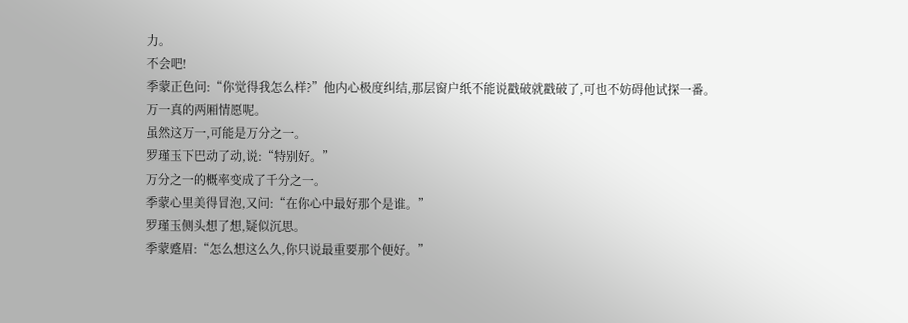力。
不会吧!
季蒙正色问:“你觉得我怎么样?”他内心极度纠结,那层窗户纸不能说戳破就戳破了,可也不妨碍他试探一番。
万一真的两厢情愿呢。
虽然这万一,可能是万分之一。
罗瑾玉下巴动了动,说:“特别好。”
万分之一的概率变成了千分之一。
季蒙心里美得冒泡,又问:“在你心中最好那个是谁。”
罗瑾玉侧头想了想,疑似沉思。
季蒙蹙眉:“怎么想这么久,你只说最重要那个便好。”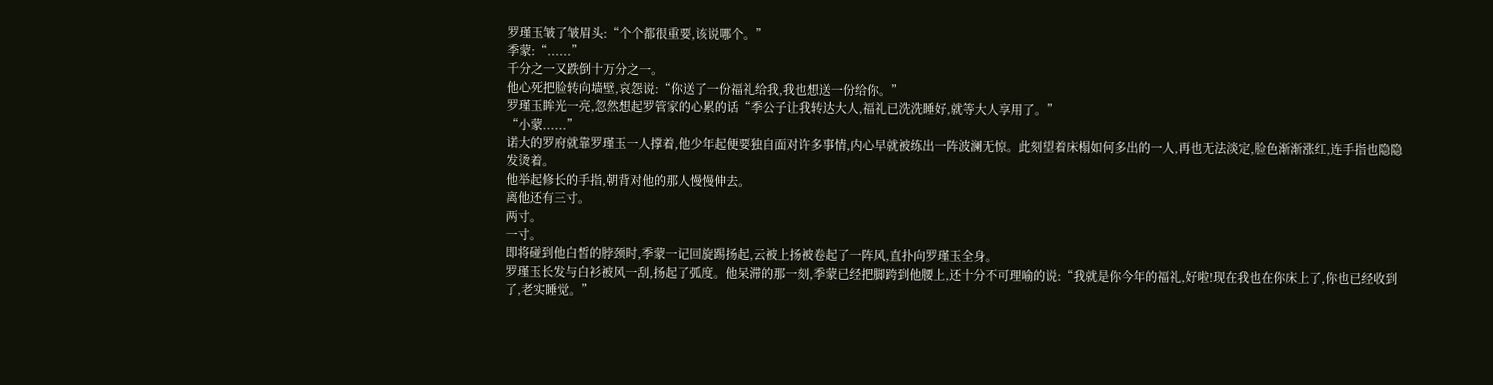罗瑾玉皱了皱眉头:“个个都很重要,该说哪个。”
季蒙:“......”
千分之一又跌倒十万分之一。
他心死把脸转向墙壁,哀怨说:“你送了一份福礼给我,我也想送一份给你。”
罗瑾玉眸光一亮,忽然想起罗管家的心累的话“季公子让我转达大人,福礼已洗洗睡好,就等大人享用了。”
“小蒙......”
诺大的罗府就靠罗瑾玉一人撑着,他少年起便要独自面对许多事情,内心早就被练出一阵波澜无惊。此刻望着床榻如何多出的一人,再也无法淡定,脸色渐渐涨红,连手指也隐隐发烫着。
他举起修长的手指,朝背对他的那人慢慢伸去。
离他还有三寸。
两寸。
一寸。
即将碰到他白皙的脖颈时,季蒙一记回旋踢扬起,云被上扬被卷起了一阵风,直扑向罗瑾玉全身。
罗瑾玉长发与白衫被风一刮,扬起了弧度。他呆滞的那一刻,季蒙已经把脚跨到他腰上,还十分不可理喻的说:“我就是你今年的福礼,好啦!现在我也在你床上了,你也已经收到了,老实睡觉。”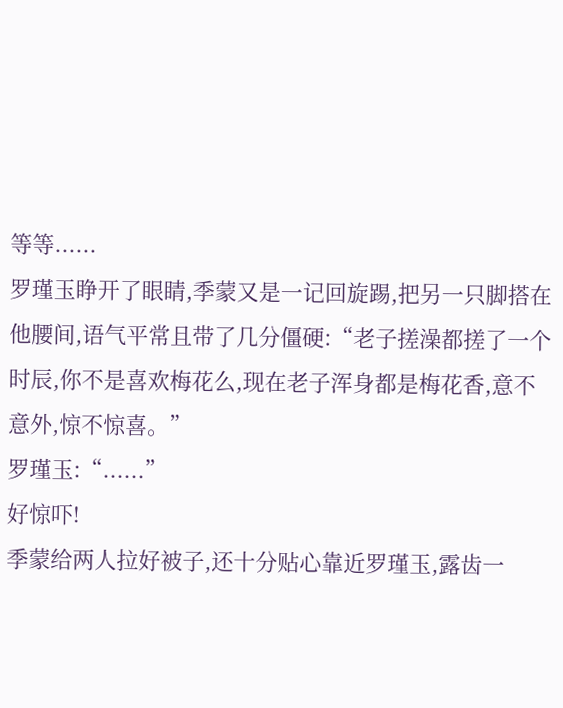等等......
罗瑾玉睁开了眼睛,季蒙又是一记回旋踢,把另一只脚搭在他腰间,语气平常且带了几分僵硬:“老子搓澡都搓了一个时辰,你不是喜欢梅花么,现在老子浑身都是梅花香,意不意外,惊不惊喜。”
罗瑾玉:“......”
好惊吓!
季蒙给两人拉好被子,还十分贴心靠近罗瑾玉,露齿一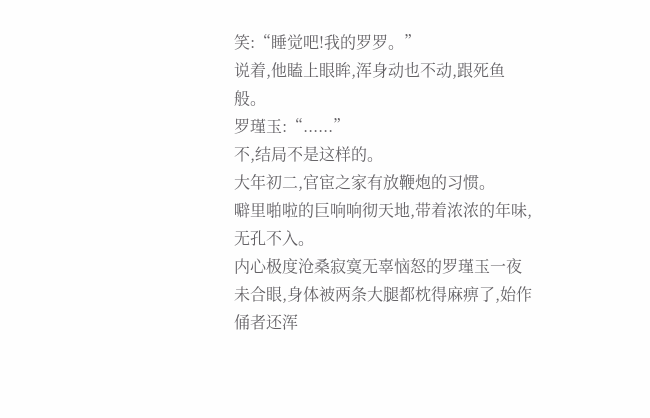笑:“睡觉吧!我的罗罗。”
说着,他瞌上眼眸,浑身动也不动,跟死鱼般。
罗瑾玉:“......”
不,结局不是这样的。
大年初二,官宦之家有放鞭炮的习惯。
噼里啪啦的巨响响彻天地,带着浓浓的年味,无孔不入。
内心极度沧桑寂寞无辜恼怒的罗瑾玉一夜未合眼,身体被两条大腿都枕得麻痹了,始作俑者还浑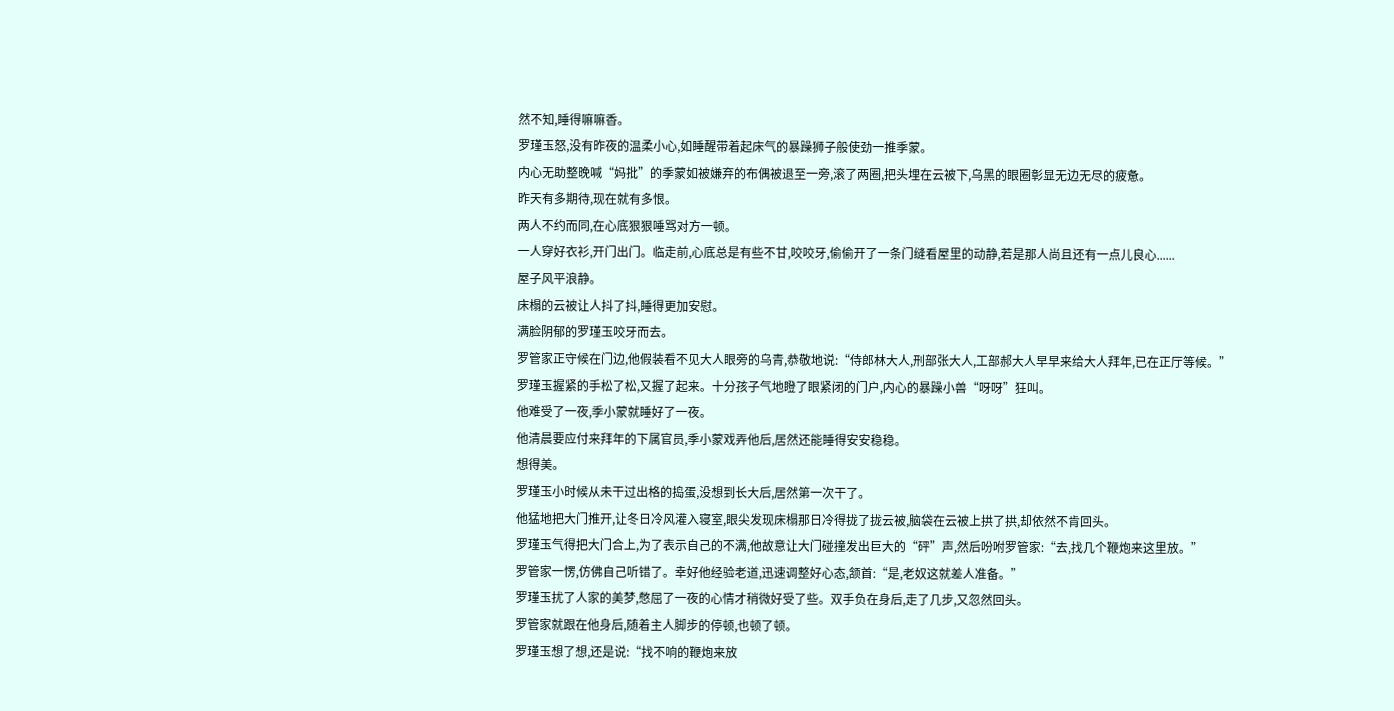然不知,睡得嘛嘛香。
罗瑾玉怒,没有昨夜的温柔小心,如睡醒带着起床气的暴躁狮子般使劲一推季蒙。
内心无助整晚喊“妈批”的季蒙如被嫌弃的布偶被退至一旁,滚了两圈,把头埋在云被下,乌黑的眼圈彰显无边无尽的疲惫。
昨天有多期待,现在就有多恨。
两人不约而同,在心底狠狠唾骂对方一顿。
一人穿好衣衫,开门出门。临走前,心底总是有些不甘,咬咬牙,偷偷开了一条门缝看屋里的动静,若是那人尚且还有一点儿良心......
屋子风平浪静。
床榻的云被让人抖了抖,睡得更加安慰。
满脸阴郁的罗瑾玉咬牙而去。
罗管家正守候在门边,他假装看不见大人眼旁的乌青,恭敬地说:“侍郎林大人,刑部张大人,工部郝大人早早来给大人拜年,已在正厅等候。”
罗瑾玉握紧的手松了松,又握了起来。十分孩子气地瞪了眼紧闭的门户,内心的暴躁小兽“呀呀”狂叫。
他难受了一夜,季小蒙就睡好了一夜。
他清晨要应付来拜年的下属官员,季小蒙戏弄他后,居然还能睡得安安稳稳。
想得美。
罗瑾玉小时候从未干过出格的捣蛋,没想到长大后,居然第一次干了。
他猛地把大门推开,让冬日冷风灌入寝室,眼尖发现床榻那日冷得拢了拢云被,脑袋在云被上拱了拱,却依然不肯回头。
罗瑾玉气得把大门合上,为了表示自己的不满,他故意让大门碰撞发出巨大的“砰”声,然后吩咐罗管家:“去,找几个鞭炮来这里放。”
罗管家一愣,仿佛自己听错了。幸好他经验老道,迅速调整好心态,颔首:“是,老奴这就差人准备。”
罗瑾玉扰了人家的美梦,憋屈了一夜的心情才稍微好受了些。双手负在身后,走了几步,又忽然回头。
罗管家就跟在他身后,随着主人脚步的停顿,也顿了顿。
罗瑾玉想了想,还是说:“找不响的鞭炮来放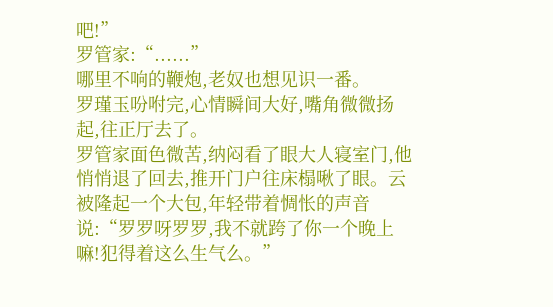吧!”
罗管家:“......”
哪里不响的鞭炮,老奴也想见识一番。
罗瑾玉吩咐完,心情瞬间大好,嘴角微微扬起,往正厅去了。
罗管家面色微苦,纳闷看了眼大人寝室门,他悄悄退了回去,推开门户往床榻啾了眼。云被隆起一个大包,年轻带着惆怅的声音说:“罗罗呀罗罗,我不就跨了你一个晚上嘛!犯得着这么生气么。”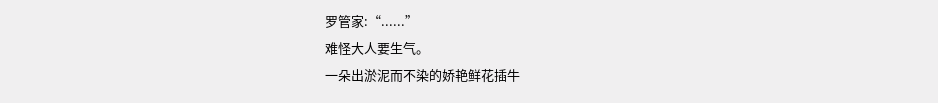罗管家:“......”
难怪大人要生气。
一朵出淤泥而不染的娇艳鲜花插牛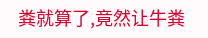粪就算了,竟然让牛粪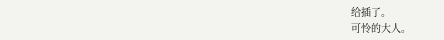给插了。
可怜的大人。